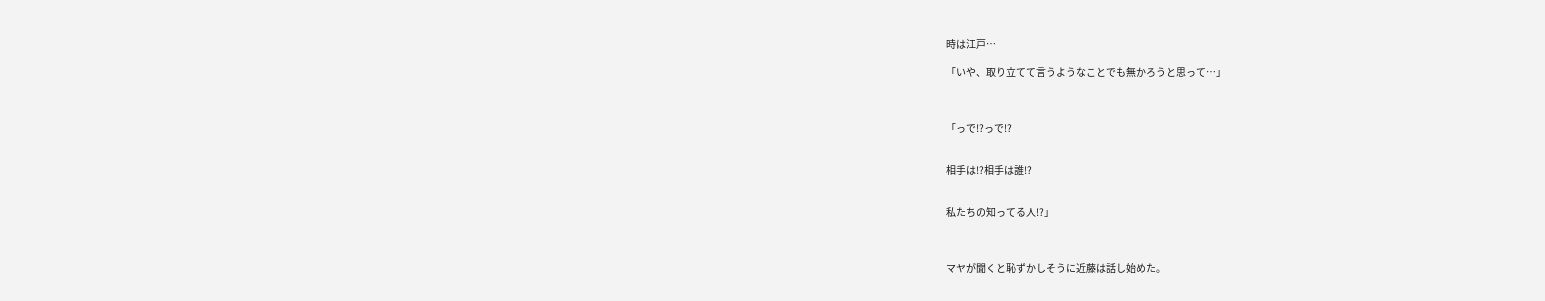時は江戸…

「いや、取り立てて言うようなことでも無かろうと思って…」



「っで!?っで!?


相手は!?相手は誰!?


私たちの知ってる人!?」



マヤが聞くと恥ずかしそうに近藤は話し始めた。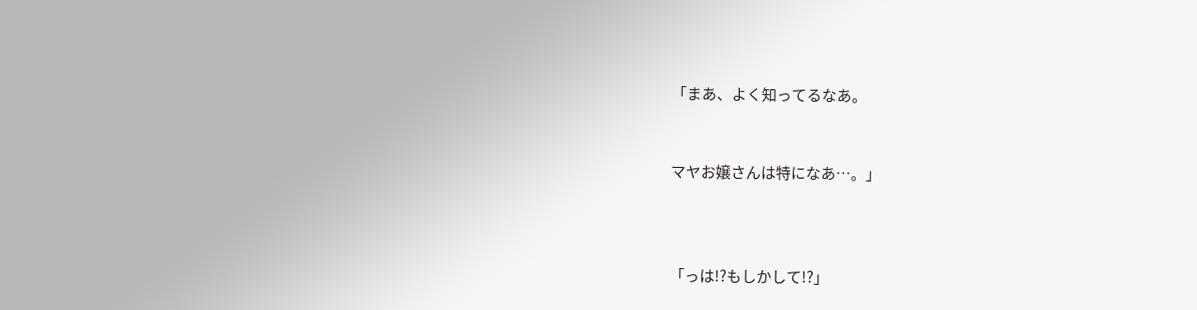「まあ、よく知ってるなあ。


マヤお嬢さんは特になあ…。」



「っは!?もしかして!?」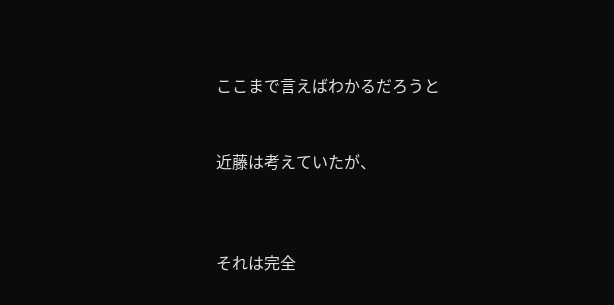ここまで言えばわかるだろうと


近藤は考えていたが、



それは完全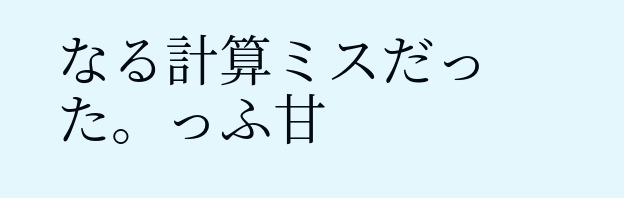なる計算ミスだった。っふ甘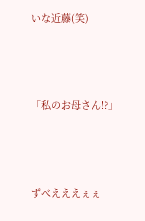いな近藤(笑)



「私のお母さん!?」



ずべえええぇぇ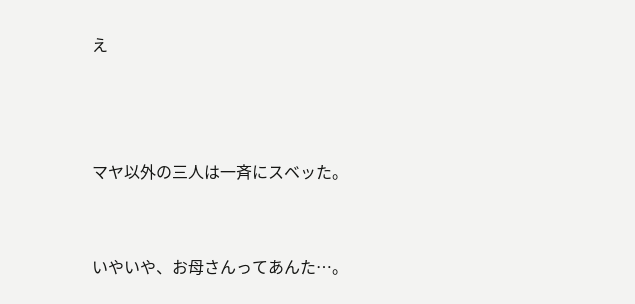え



マヤ以外の三人は一斉にスベッた。


いやいや、お母さんってあんた…。